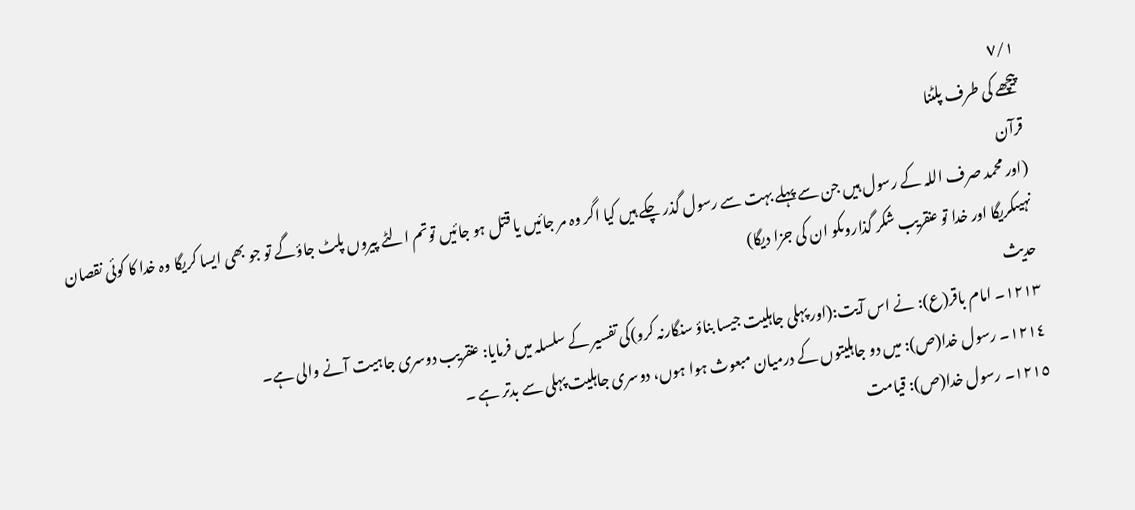٧/١
پیچھے کی طرف پلٹنا
قرآن
(اور محمد صرف اللہ کے رسول ہیں جن سے پہلے بہت سے رسول گذر چکے ہیں کیا اگر وہ مر جائیں یا قتل ہو جائیں توتم الٹے پیروں پلٹ جاؤگے تو جو بھی ایسا کریگا وہ خدا کا کوئی نقصان نہیںکریگا اور خدا تو عنقریب شکر گذاروںکو ان کی جزا دیگا)
حدیث
١٢١٣۔ امام باقر(ع): نے اس آیت:(اور پہلی جاہلیت جیسا بناؤ سنگارنہ کرو)کی تفسیر کے سلسلہ میں فرمایا: عنقریب دوسری جاہیت آنے والی ہے۔
١٢١٤۔ رسول خدا(ص): میں دو جاہلیتوں کے درمیان مبعوث ہوا ہوں، دوسری جاہلیت پہلی سے بدتر ہے ۔
١٢١٥۔ رسول خدا(ص): قیامت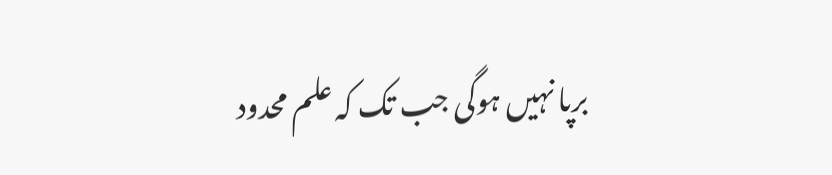برپا نہیں ہوگی جب تک کہ علم محدود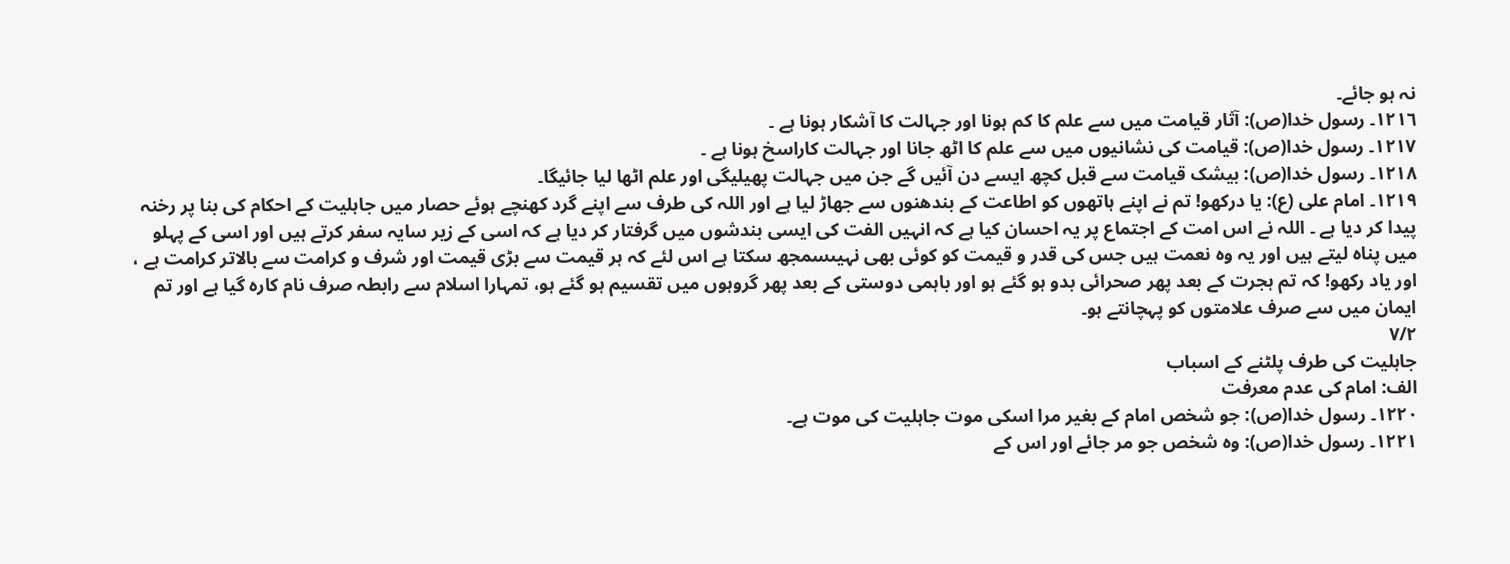نہ ہو جائے۔
١٢١٦۔ رسول خدا(ص): آثار قیامت میں سے علم کا کم ہونا اور جہالت کا آشکار ہونا ہے ۔
١٢١٧۔ رسول خدا(ص): قیامت کی نشانیوں میں سے علم کا اٹھ جانا اور جہالت کاراسخ ہونا ہے ۔
١٢١٨۔ رسول خدا(ص): بیشک قیامت سے قبل کچھ ایسے دن آئیں گے جن میں جہالت پھیلیگی اور علم اٹھا لیا جائیگا۔
١٢١٩۔ امام علی (ع): یا درکھو! تم نے اپنے ہاتھوں کو اطاعت کے بندھنوں سے جھاڑ لیا ہے اور اللہ کی طرف سے اپنے گرد کھنچے ہوئے حصار میں جاہلیت کے احکام کی بنا پر رخنہ پیدا کر دیا ہے ۔ اللہ نے اس امت کے اجتماع پر یہ احسان کیا ہے کہ انہیں الفت کی ایسی بندشوں میں گرفتار کر دیا ہے کہ اسی کے زیر سایہ سفر کرتے ہیں اور اسی کے پہلو میں پناہ لیتے ہیں اور یہ وہ نعمت ہیں جس کی قدر و قیمت کو کوئی بھی نہیںسمجھ سکتا ہے اس لئے کہ ہر قیمت سے بڑی قیمت اور شرف و کرامت سے بالاتر کرامت ہے ، اور یاد رکھو! کہ تم ہجرت کے بعد پھر صحرائی بدو ہو گئے ہو اور باہمی دوستی کے بعد پھر گروہوں میں تقسیم ہو گئے ہو، تمہارا اسلام سے رابطہ صرف نام کارہ گیا ہے اور تم ایمان میں سے صرف علامتوں کو پہچانتے ہو۔
٧/٢
جاہلیت کی طرف پلٹنے کے اسباب
الف: امام کی عدم معرفت
١٢٢٠۔ رسول خدا(ص): جو شخص امام کے بغیر مرا اسکی موت جاہلیت کی موت ہے۔
١٢٢١۔ رسول خدا(ص): وہ شخص جو مر جائے اور اس کے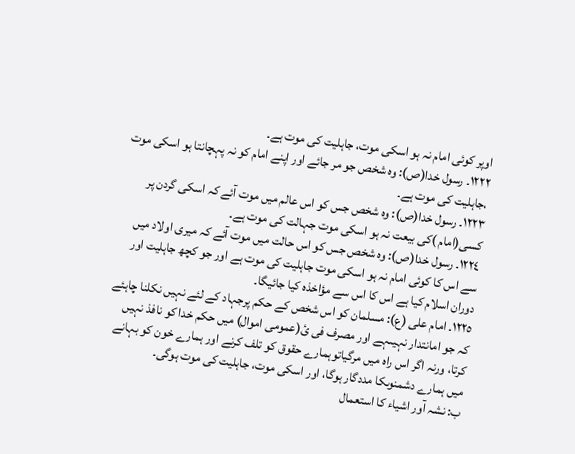اوپر کوئی امام نہ ہو اسکی موت، جاہلیت کی موت ہے۔
١٢٢٢۔ رسول خدا(ص): وہ شخص جو مر جائے اور اپنے امام کو نہ پہچانتا ہو اسکی موت ،جاہلیت کی موت ہے۔
١٢٢٣۔ رسول خدا(ص): وہ شخص جس کو اس عالم میں موت آئے کہ اسکی گردن پر کسی(امام )کی بیعت نہ ہو اسکی موت جہالت کی موت ہے۔
١٢٢٤۔ رسول خدا(ص): وہ شخص جس کو اس حالت میں موت آئے کہ میری اولاد میں سے اس کا کوئی امام نہ ہو اسکی موت جاہلیت کی موت ہے اور جو کچھ جاہلیت اور دوران اسلام کیا ہے اس کا اس سے مؤاخذہ کیا جائیگا۔
١٢٢٥۔ امام علی (ع): مسلمان کو اس شخص کے حکم پرجہاد کے لئے نہیں نکلنا چاہئے کہ جو امانتدار نہیںہے اور مصرف فی ئ(عمومی اموال) میں حکم خدا کو نافذ نہیں کرتا، ورنہ اگر اس راہ میں مرگیاتوہمارے حقوق کو تلف کرنے اور ہمارے خون کو بہانے میں ہمارے دشمنوںکا مددگار ہوگا، اور اسکی موت، جاہلیت کی موت ہوگی۔
ب: نشہ آور اشیاء کا استعمال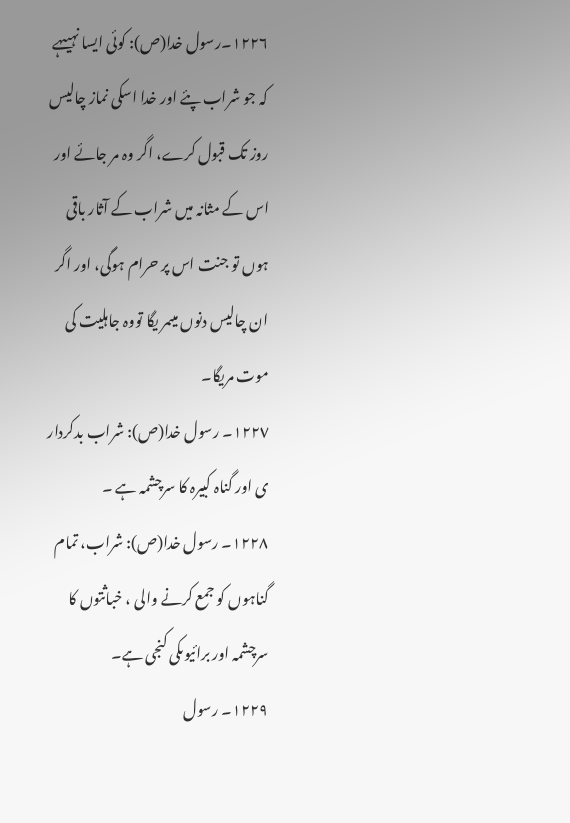١٢٢٦۔رسول خدا(ص): کوئی ایسا نہیںہے کہ جو شراب پئے اور خدا اسکی نماز چالیس روز تک قبول کرے، اگر وہ مر جائے اور اس کے مثانہ میں شراب کے آثار باقی ہوں تو جنت اس پر حرام ہوگی، اور اگر ان چالیس دنوں میںمر یگا تووہ جاہلیت کی موت مریگا۔
١٢٢٧۔ رسول خدا(ص): شراب بدکردار ی اور گناہ کبیرہ کا سرچشمہ ہے ۔
١٢٢٨۔ رسول خدا(ص): شراب، تمام گناہوں کو جمع کرنے والی ، خباثتوں کا سرچشمہ اور برائیوںکی کنجی ہے۔
١٢٢٩۔ رسول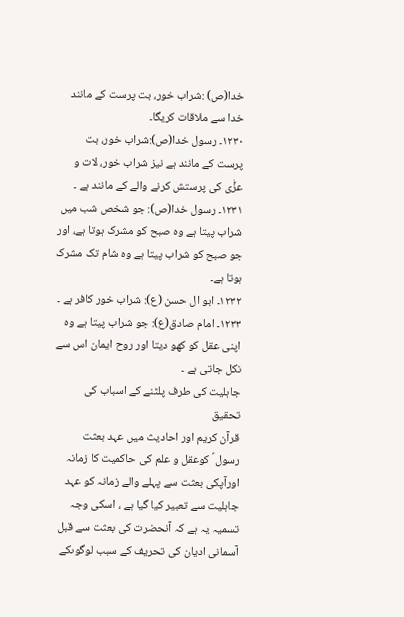خدا(ص) :شراب خور، بت پرست کے مانند خدا سے ملاقات کریگا۔
١٢٣٠۔ رسول خدا(ص):شراب خور، بت پرست کے مانند ہے نیز شراب خور، لات و عزّٰی کی پرستش کرنے والے کے مانند ہے ۔
١٢٣١۔ رسول خدا(ص): جو شخص شب میں شراب پیتا ہے وہ صبح کو مشرک ہوتا ہے، اور جو صبح کو شراب پیتا ہے وہ شام تک مشرک ہوتا ہے۔
١٢٣٢۔ ابو ال حسن (ع): شراب خور کافر ہے ۔
١٢٣٣۔ امام صادق(ع): جو شراب پیتا ہے وہ اپنی عقل کو کھو دیتا اور روح ایمان اس سے نکل جاتی ہے ۔
جاہلیت کی طرف پلٹنے کے اسباب کی تحقیق
قرآن کریم اور احادیث میں عہد بعثت رسول ؐ کوعقل و علم کی حاکمیت کا زمانہ اورآپکی بعثت سے پہلے والے زمانہ کو عہد جاہلیت سے تعبیر کیا گیا ہے ، اسکی وجہ تسمیہ یہ ہے کہ آنحضرت کی بعثت سے قبل آسمانی ادیان کی تحریف کے سبب لوگوںکے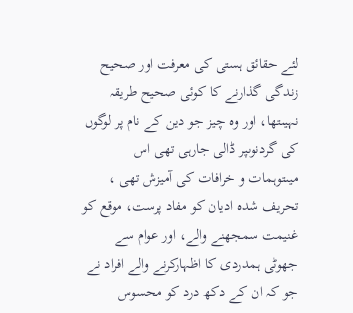لئے حقائق ہستی کی معرفت اور صحیح زندگی گذارنے کا کوئی صحیح طریقہ نہیںتھا، اور وہ چیز جو دین کے نام پر لوگوں کی گردنوںپر ڈالی جارہی تھی اس میںتوہمات و خرافات کی آمیزش تھی ، تحریف شدہ ادیان کو مفاد پرست، موقع کو غنیمت سمجھنے والے، اور عوام سے جھوٹی ہمدردی کا اظہارکرنے والے افراد نے جو کہ ان کے دکھ درد کو محسوس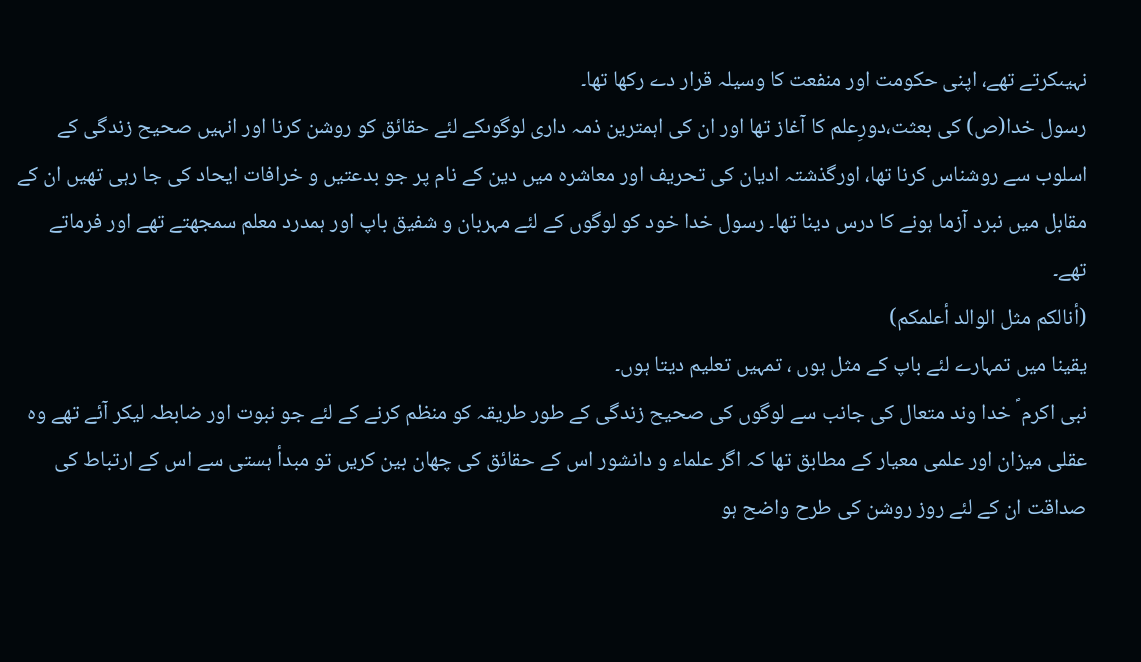نہیںکرتے تھے، اپنی حکومت اور منفعت کا وسیلہ قرار دے رکھا تھا۔
رسول خدا(ص) کی بعثت،دورِعلم کا آغاز تھا اور ان کی اہمترین ذمہ داری لوگوںکے لئے حقائق کو روشن کرنا اور انہیں صحیح زندگی کے اسلوب سے روشناس کرنا تھا، اورگذشتہ ادیان کی تحریف اور معاشرہ میں دین کے نام پر جو بدعتیں و خرافات ایحاد کی جا رہی تھیں ان کے مقابل میں نبرد آزما ہونے کا درس دینا تھا۔ رسول خدا خود کو لوگوں کے لئے مہربان و شفیق باپ اور ہمدرد معلم سمجھتے تھے اور فرماتے تھے۔
(أنالکم مثل الوالد أعلمکم)
یقینا میں تمہارے لئے باپ کے مثل ہوں ، تمہیں تعلیم دیتا ہوں۔
نبی اکرم ؐ خدا وند متعال کی جانب سے لوگوں کی صحیح زندگی کے طور طریقہ کو منظم کرنے کے لئے جو نبوت اور ضابطہ لیکر آئے تھے وہ عقلی میزان اور علمی معیار کے مطابق تھا کہ اگر علماء و دانشور اس کے حقائق کی چھان بین کریں تو مبدأ ہستی سے اس کے ارتباط کی صداقت ان کے لئے روز روشن کی طرح واضح ہو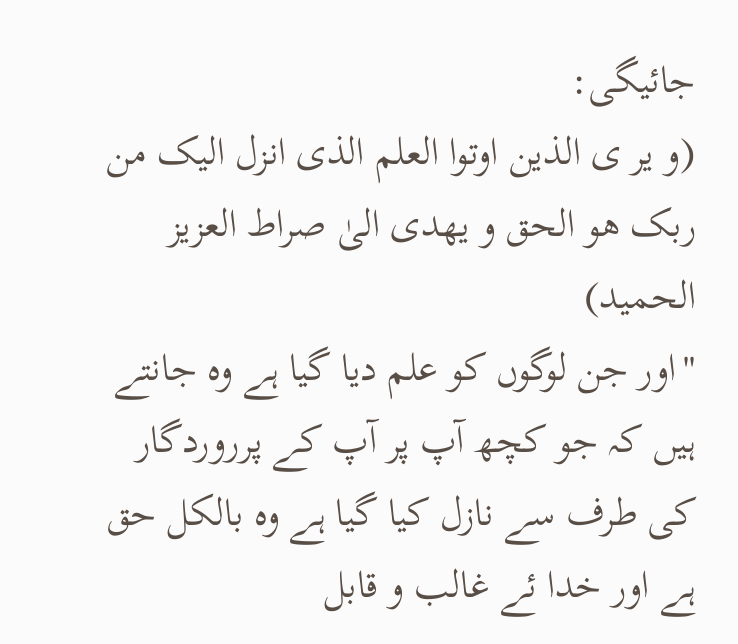جائیگی:
(و یر ی الذین اوتوا العلم الذی انزل الیک من ربک ھو الحق و یھدی الیٰ صراط العزیز الحمید)
''اور جن لوگوں کو علم دیا گیا ہے وہ جانتے ہیں کہ جو کچھ آپ پر آپ کے پرروردگار کی طرف سے نازل کیا گیا ہے وہ بالکل حق ہے اور خدا ئے غالب و قابل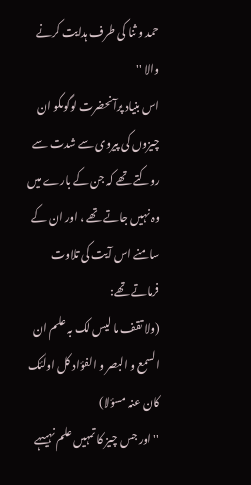حمد و ثنا کی طرف ہدایت کرنے والا ''
اس بنیاد پرآنحضرت لوگوںکو ان چیزوں کی پیروی سے شدت سے روکتے تھے کہ جن کے بارے میں وہ نہیں جاتے تھے ، اور ان کے سامنے اس آیت کی تلاوت فرماتے تھے:
(ولا تقف ما لیس لک بہ علم ان السمع و البصر و الفؤاد کل اولٰئک کان عنہ مسؤلا)
'' اور جس چیز کا تمہیں علم نہیںہے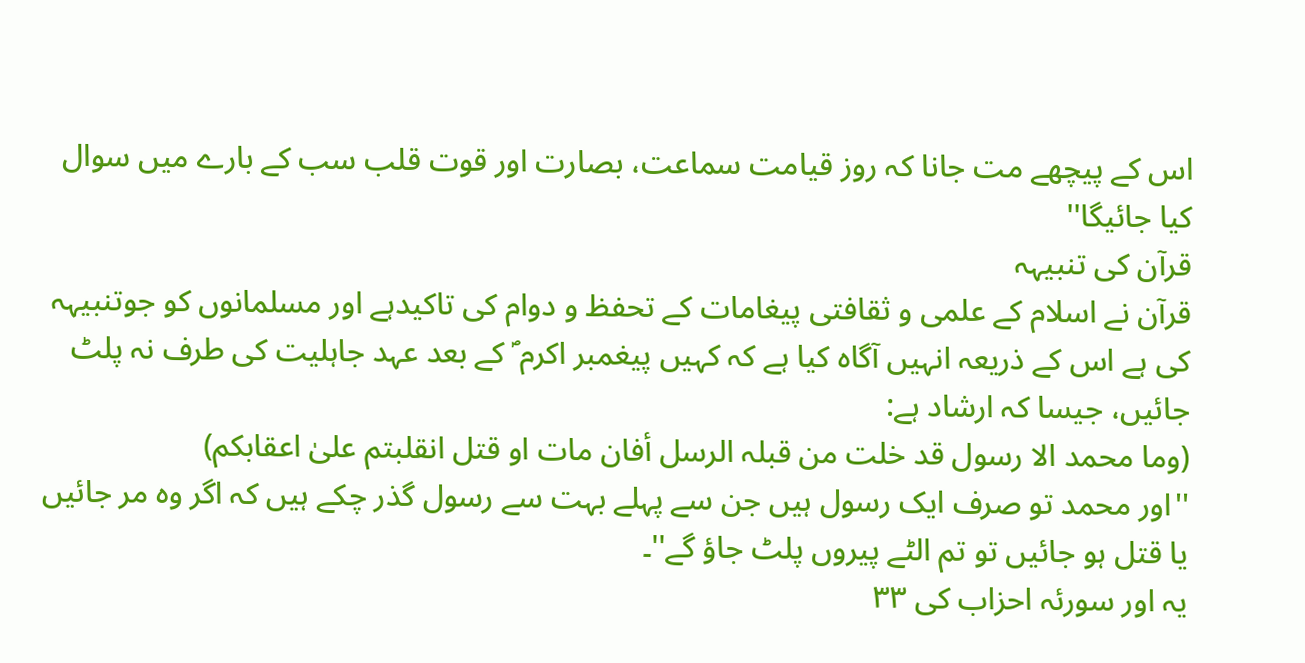اس کے پیچھے مت جانا کہ روز قیامت سماعت، بصارت اور قوت قلب سب کے بارے میں سوال کیا جائیگا''
قرآن کی تنبیہہ
قرآن نے اسلام کے علمی و ثقافتی پیغامات کے تحفظ و دوام کی تاکیدہے اور مسلمانوں کو جوتنبیہہ کی ہے اس کے ذریعہ انہیں آگاہ کیا ہے کہ کہیں پیغمبر اکرم ؐ کے بعد عہد جاہلیت کی طرف نہ پلٹ جائیں، جیسا کہ ارشاد ہے:
(وما محمد الا رسول قد خلت من قبلہ الرسل أفان مات او قتل انقلبتم علیٰ اعقابکم)
''اور محمد تو صرف ایک رسول ہیں جن سے پہلے بہت سے رسول گذر چکے ہیں کہ اگر وہ مر جائیں یا قتل ہو جائیں تو تم الٹے پیروں پلٹ جاؤ گے''۔
یہ اور سورئہ احزاب کی ٣٣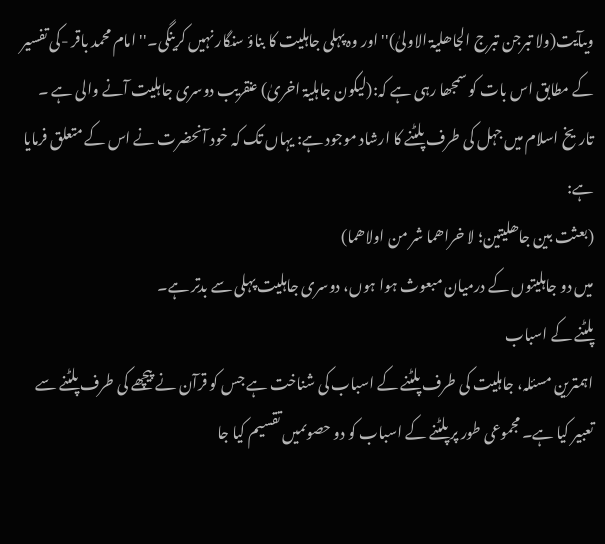ویںآیت(ولا تبرجن تبرج الجاھلیۃ الاولیٰ)''اور وہ پہلی جاہلیت کا بناؤ سنگار نہیں کرینگی۔'' امام محمد باقر -کی تفسیر کے مطابق اس بات کو سمجھا رہی ہے کہ:(لیکون جاہلیۃ اخریٰ) عنقریب دوسری جاہلیت آنے والی ہے ۔
تاریخ اسلام میں جہل کی طرف پلٹنے کا ارشاد موجود ہے: یہاں تک کہ خود آنحضرت نے اس کے متعلق فرمایا ہے:
(بعثت بین جاھلیتین؛ لا خراھما شر من اولاھما)
میں دو جاہلیتوں کے درمیان مبعوث ہوا ہوں، دوسری جاہلیت پہلی سے بدتر ہے۔
پلٹنے کے اسباب
اہمترین مسئلہ، جاہلیت کی طرف پلٹنے کے اسباب کی شناخت ہے جس کو قرآن نے پیچھے کی طرف پلٹنے سے تعبیر کیا ہے۔ مجموعی طور پر پلٹنے کے اسباب کو دو حصوںمیں تقسیم کیا جا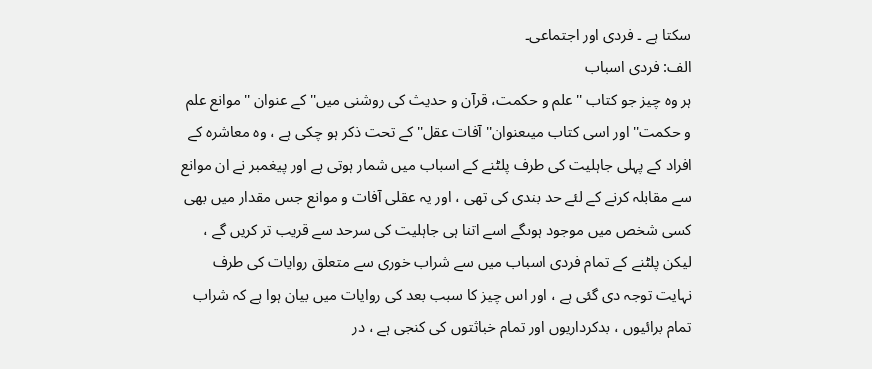سکتا ہے ۔ فردی اور اجتماعی۔
الف: فردی اسباب
ہر وہ چیز جو کتاب ''علم و حکمت، قرآن و حدیث کی روشنی میں'' کے عنوان ''موانع علم و حکمت'' اور اسی کتاب میںعنوان'' آفات عقل''کے تحت ذکر ہو چکی ہے ، وہ معاشرہ کے افراد کے پہلی جاہلیت کی طرف پلٹنے کے اسباب میں شمار ہوتی ہے اور پیغمبر نے ان موانع سے مقابلہ کرنے کے لئے حد بندی کی تھی ، اور یہ عقلی آفات و موانع جس مقدار میں بھی کسی شخص میں موجود ہوںگے اسے اتنا ہی جاہلیت کی سرحد سے قریب تر کریں گے ، لیکن پلٹنے کے تمام فردی اسباب میں سے شراب خوری سے متعلق روایات کی طرف نہایت توجہ دی گئی ہے ، اور اس چیز کا سبب بعد کی روایات میں بیان ہوا ہے کہ شراب تمام برائیوں ، بدکرداریوں اور تمام خباثتوں کی کنجی ہے ، در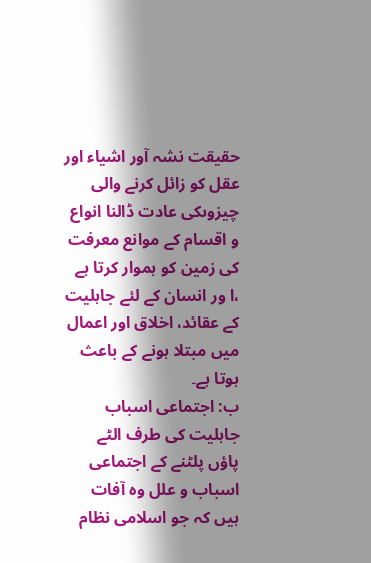حقیقت نشہ آور اشیاء اور عقل کو زائل کرنے والی چیزوںکی عادت ڈالنا انواع و اقسام کے موانع معرفت کی زمین کو ہموار کرتا ہے ،ا ور انسان کے لئے جاہلیت کے عقائد، اخلاق اور اعمال میں مبتلا ہونے کے باعث ہوتا ہے۔
ب: اجتماعی اسباب
جاہلیت کی طرف الٹے پاؤں پلٹنے کے اجتماعی اسباب و علل وہ آفات ہیں کہ جو اسلامی نظام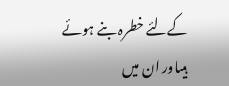کےلئے خطرہ بنے ہوئے ہیںاور ان میں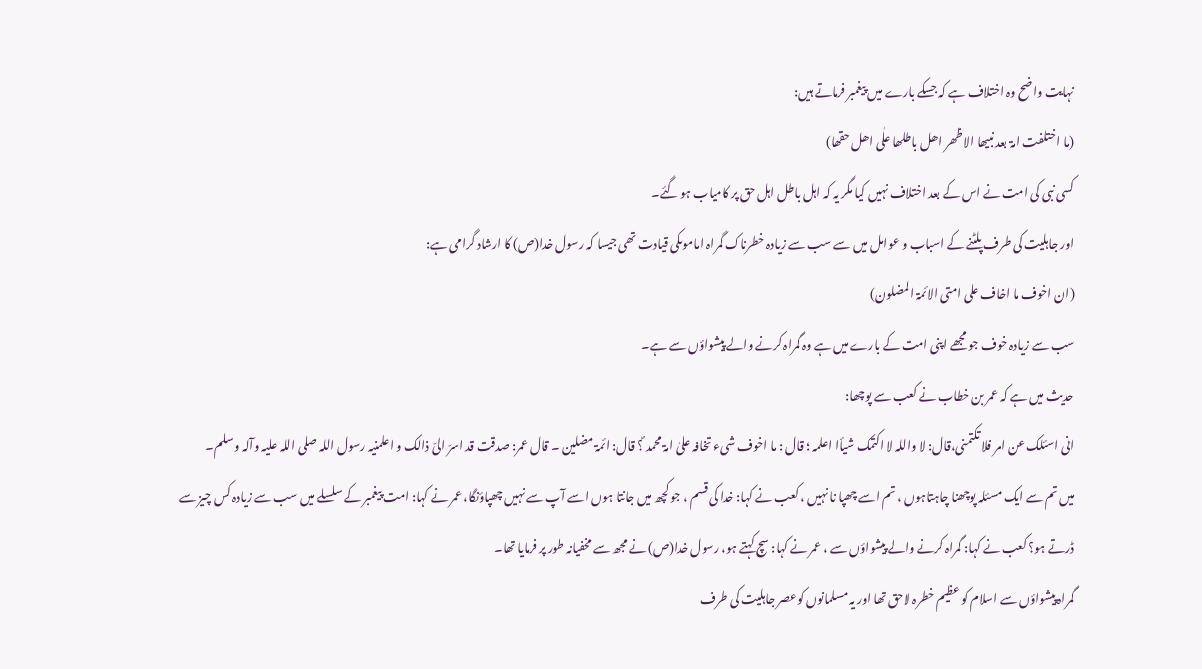نہایت واضح وہ اختلاف ہے کہ جسکے بارے میں پیغمبر فرماتے ہیں:
(ما اختلفت امۃ بعد نبیھا الا ظھر اھل باطلھا علٰی اھل حقھا)
کسی نبی کی امت نے اس کے بعد اختلاف نہیں کیا مگر یہ کہ اہل باطل اہل حق پر کامیاب ہو گئے۔
اور جاہلیت کی طرف پلٹنے کے اسباب و عوامل میں سے سب سے زیادہ خطرناک گمراہ اماموںکی قیادت تھی جیسا کہ رسول خدا(ص) کا ارشاد گرامی ہے:
(ان اخوف ما اخاف علی امتی الائمۃ المضلون)
سب سے زیادہ خوف جو مجھے اپنی امت کے بارے میں ہے وہ گمراہ کرنے والے پیشواؤں سے ہے۔
حدیث میں ہے کہ عمر بن خطاب نے کعب سے پوچھا:
انی اسئلک عن امر فلا تکتمنی،قال: لا واللہ لا اکتمک شیأا اعلمہ ؛ قال : ما اخوف شیء تخافہ علیٰ امۃ محمد ؐ؟ قال: ائمۃ مضلین ۔ قال عمر: صدقت قد اسرّ الیّ ذالک و اعلمنیہ رسول اللہ صلی اللہ علیہ وآلہ وسلم۔
میں تم سے ایک مسئلہ پوچھنا چاہتاہوں ، تم اسے چھپا نا نہیں ، کعب نے کہا: خدا کی قسم ، جو کچھ میں جانتا ہوں اسے آپ سے نہیں چھپاؤنگا، عمر نے کہا: امت پیغمبر کے سلسلے میں سب سے زیادہ کس چیز سے ڈرتے ہو؟ کعب نے کہا: گمراہ کرنے والے پیشواؤں سے ، عمر نے کہا: سچ کہتے ہو، رسول خدا(ص) نے مجھ سے مخفیانہ طور پر فرمایا تھا۔
گمراہ پیشواؤں سے اسلام کو عظیم خطرہ لاحق تھا اور یہ مسلمانوں کوعصر جاہلیت کی طرف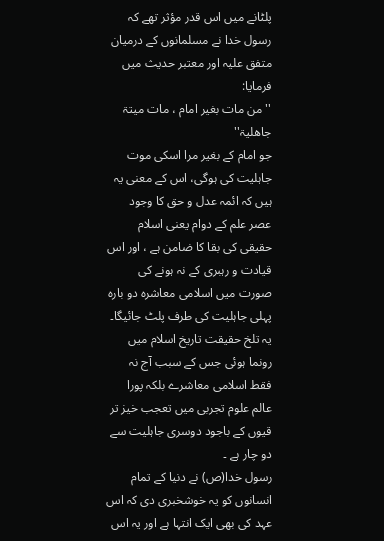پلٹانے میں اس قدر مؤثر تھے کہ رسول خدا نے مسلمانوں کے درمیان متفق علیہ اور معتبر حدیث میں فرمایا:
''من مات بغیر امام ، مات میتۃ جاھلیۃ''
جو امام کے بغیر مرا اسکی موت جاہلیت کی ہوگی، اس کے معنی یہ ہیں کہ ائمہ عدل و حق کا وجود عصر علم کے دوام یعنی اسلام حقیقی کی بقا کا ضامن ہے ، اور اس قیادت و رہبری کے نہ ہونے کی صورت میں اسلامی معاشرہ دو بارہ پہلی جاہلیت کی طرف پلٹ جائیگا۔
یہ تلخ حقیقت تاریخ اسلام میں رونما ہوئی جس کے سبب آج نہ فقط اسلامی معاشرے بلکہ پورا عالم علوم تجربی میں تعجب خیز تر قیوں کے باجود دوسری جاہلیت سے دو چار ہے ۔
رسول خدا(ص) نے دنیا کے تمام انسانوں کو یہ خوشخبری دی کہ اس عہد کی بھی ایک انتہا ہے اور یہ اس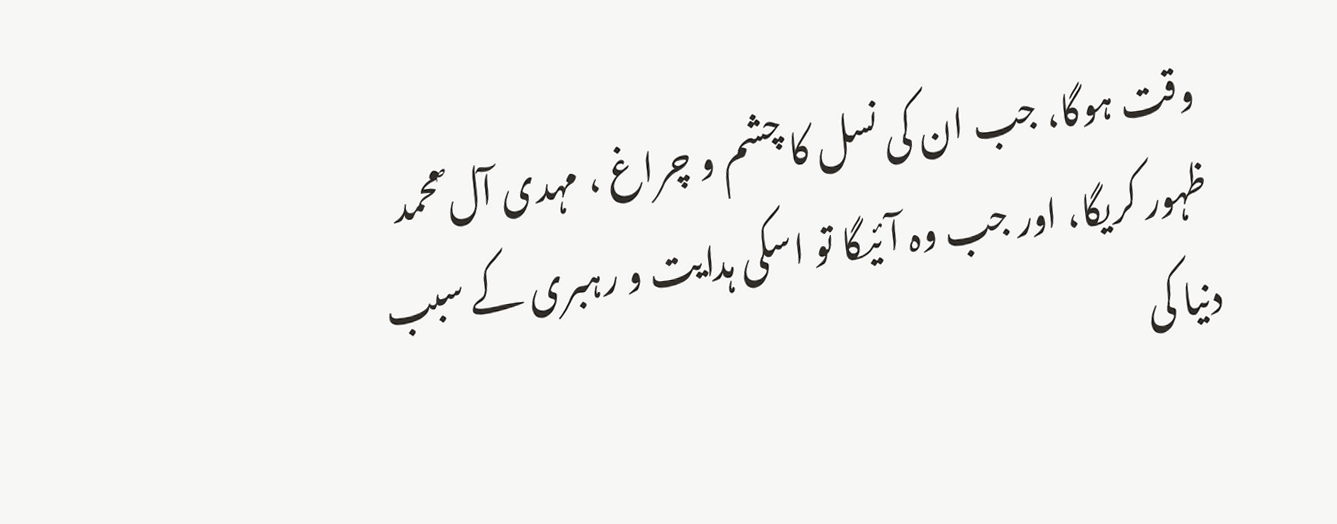وقت ہوگا، جب ان کی نسل کا چشم و چراغ ، مہدی آل ؐمحمد ظہور کریگا، اور جب وہ آئیگا تو اسکی ہدایت و رہبری کے سبب دنیا کی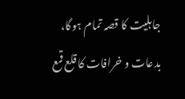جاہلیت کا قصہ تمام ہوگا، بدعات و خرافات کا قلع قمع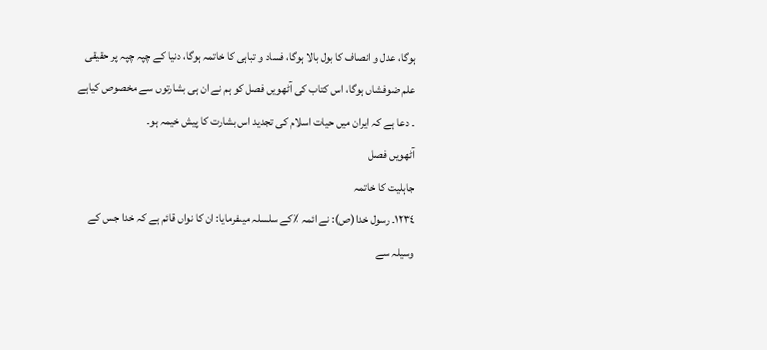ہوگا، عدل و انصاف کا بول بالا ہوگا، فساد و تباہی کا خاتمہ ہوگا، دنیا کے چپہ چپہ پر حقیقی علم ضوفشاں ہوگا، اس کتاب کی آٹھویں فصل کو ہم نے ان ہی بشارتوں سے مخصوص کیاہے ۔ دعا ہے کہ ایران میں حیات اسلام کی تجدید اس بشارت کا پیش خیمہ ہو۔
آٹھویں فصل
جاہلیت کا خاتمہ
١٢٣٤۔ رسول خدا(ص): نے ائمہ ٪کے سلسلہ میںفرمایا: ان کا نواں قائم ہے کہ خدا جس کے وسیلہ سے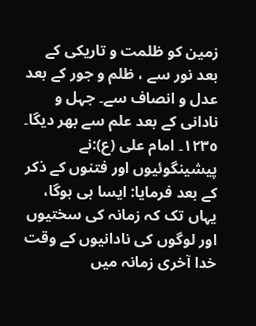زمین کو ظلمت و تاریکی کے بعد نور سے ، ظلم و جور کے بعد عدل و انصاف سے۔ جہل و نادانی کے بعد علم سے بھر دیگا۔
١٢٣٥۔ امام علی (ع):نے پیشینگوئیوں اور فتنوں کے ذکر کے بعد فرمایا: ایسا ہی ہوگا، یہاں تک کہ زمانہ کی سختیوں اور لوگوں کی نادانیوں کے وقت خدا آخری زمانہ میں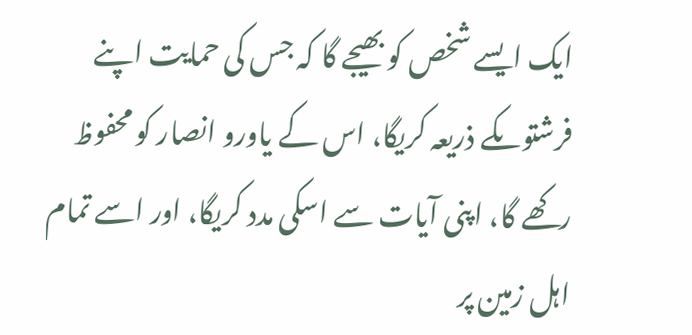ایک ایسے شخص کو بھیجے گا کہ جس کی حمایت اپنے فرشتوںکے ذریعہ کریگا، اس کے یاورو انصار کو محفوظ رکھے گا، اپنی آیات سے اسکی مدد کریگا، اور اسے تمام اہل زمین پر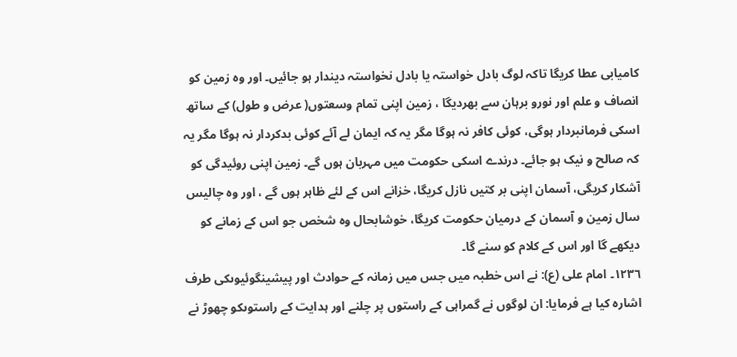کامیابی عطا کریگا تاکہ لوگ بادل خواستہ یا بادل نخواستہ دیندار ہو جائیں۔ اور وہ زمین کو انصاف و علم اور نورو برہان سے بھردیگا ، زمین اپنی تمام وسعتوں( عرض و طول) کے ساتھ اسکی فرمانبردار ہوگی، کوئی کافر نہ ہوگا مگر یہ کہ ایمان لے آئے کوئی بدکردار نہ ہوگا مگر یہ کہ صالح و نیک ہو جائے۔ درندے اسکی حکومت میں مہربان ہوں گے۔ زمین اپنی روئیدگی کو آشکار کریگی، آسمان اپنی بر کتیں نازل کریگا، خزانے اس کے لئے ظاہر ہوں گے ، اور وہ چالیس سال زمین و آسمان کے درمیان حکومت کریگا، خوشابحال وہ شخص جو اس کے زمانے کو دیکھے گا اور اس کے کلام کو سنے گا۔
١٢٣٦۔ امام علی (ع): نے اس خطبہ میں جس میں زمانہ کے حوادث اور پیشینگوئیوںکی طرف اشارہ کیا ہے فرمایا: ان لوگوں نے گمراہی کے راستوں پر چلنے اور ہدایت کے راستوںکو چھوڑ نے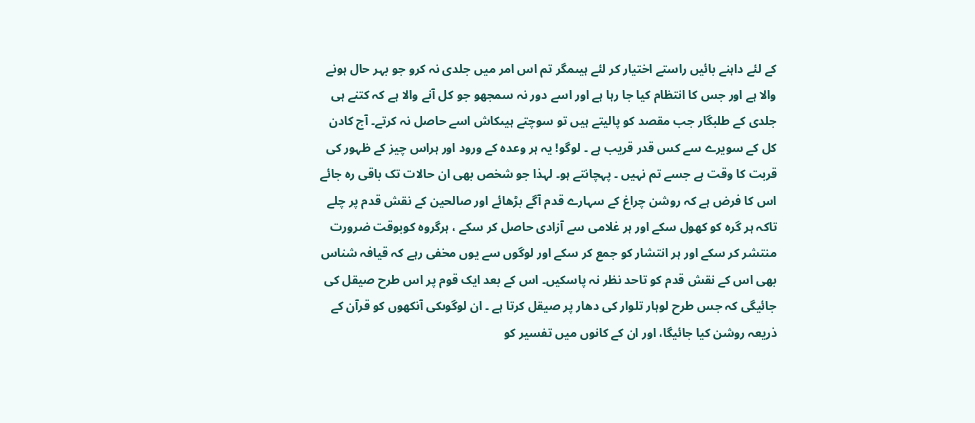کے لئے داہنے بائیں راستے اختیار کر لئے ہیںمگر تم اس امر میں جلدی نہ کرو جو بہر حال ہونے والا ہے اور جس کا انتظام کیا جا رہا ہے اور اسے دور نہ سمجھو جو کل آنے والا ہے کہ کتنے ہی جلدی کے طلبگار جب مقصد کو پالیتے ہیں تو سوچتے ہیںکاش اسے حاصل نہ کرتے۔ آج کادن کل کے سویرے سے کس قدر قریب ہے ۔ لوگو! یہ ہر وعدہ کے ورود اور ہراس چیز کے ظہور کی قربت کا وقت ہے جسے تم نہیں ۔ پہچانتے ہو۔ لہذا جو شخص بھی ان حالات تک باقی رہ جائے اس کا فرض ہے کہ روشن چراغ کے سہارے قدم آگے بڑھائے اور صالحین کے نقش قدم پر چلے تاکہ ہر گرہ کو کھول سکے اور ہر غلامی سے آزادی حاصل کر سکے ، ہرگروہ کوبوقت ضرورت منتشر کر سکے اور ہر انتشار کو جمع کر سکے اور لوگوں سے یوں مخفی رہے کہ قیافہ شناس بھی اس کے نقش قدم کو تاحد نظر نہ پاسکیں۔ اس کے بعد ایک قوم پر اس طرح صیقل کی جائیگی کہ جس طرح لوہار تلوار کی دھار پر صیقل کرتا ہے ۔ ان لوگوںکی آنکھوں کو قرآن کے ذریعہ روشن کیا جائیگا، اور ان کے کانوں میں تفسیر کو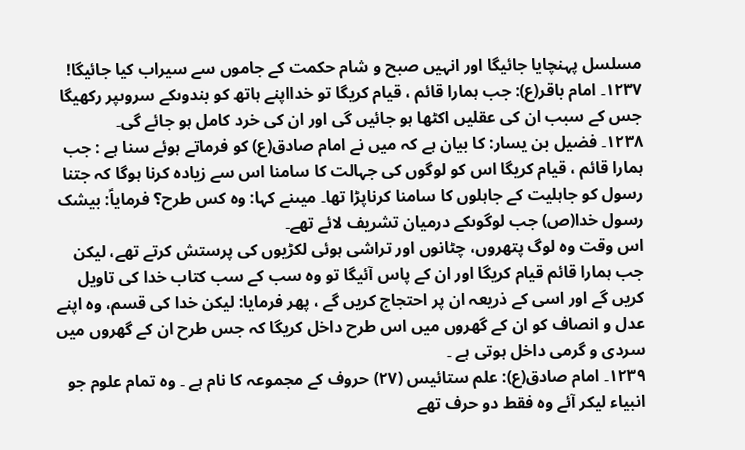مسلسل پہنچایا جائیگا اور انہیں صبح و شام حکمت کے جاموں سے سیراب کیا جائیگا!
١٢٣٧۔ امام باقر(ع): جب ہمارا قائم ، قیام کریگا تو خدااپنے ہاتھ کو بندوںکے سروںپر رکھیگا جس کے سبب ان کی عقلیں اکٹھا ہو جائیں گی اور ان کی خرد کامل ہو جائے گی۔
١٢٣٨۔ فضیل بن یسار: کا بیان ہے کہ میں نے امام صادق(ع) کو فرماتے ہوئے سنا ہے : جب ہمارا قائم ، قیام کریگا اس کو لوگوں کی جہالت کا سامنا اس سے زیادہ کرنا ہوگا کہ جتنا رسول کو جاہلیت کے جاہلوں کا سامنا کرناپڑا تھا۔ میںنے کہا: وہ کس طرح؟ فرمایاؑ: بیشک رسول خدا(ص) جب لوگوںکے درمیان تشریف لائے تھے۔
اس وقت وہ لوگ پتھروں، چٹانوں اور تراشی ہوئی لکڑیوں کی پرستش کرتے تھے، لیکن جب ہمارا قائم قیام کریگا اور ان کے پاس آئیگا تو وہ سب کے سب کتاب خدا کی تاویل کریں گے اور اسی کے ذریعہ ان پر احتجاج کریں گے ، پھر فرمایا: لیکن خدا کی قسم، وہ اپنے عدل و انصاف کو ان کے گھروں میں اس طرح داخل کریگا کہ جس طرح ان کے گھروں میں سردی و گرمی داخل ہوتی ہے ۔
١٢٣٩۔ امام صادق(ع): علم ستائیس (٢٧) حروف کے مجموعہ کا نام ہے ۔ وہ تمام علوم جو انبیاء لیکر آئے وہ فقط دو حرف تھے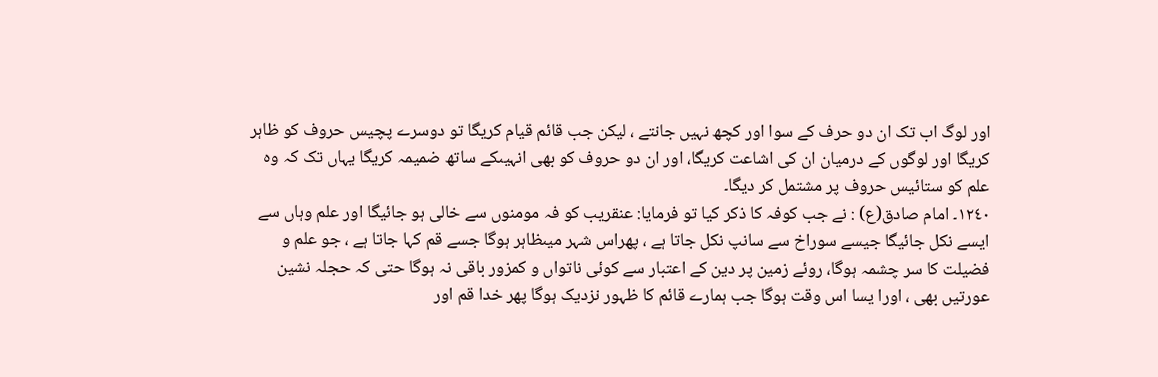اور لوگ اب تک ان دو حرف کے سوا اور کچھ نہیں جانتے ، لیکن جب قائم قیام کریگا تو دوسرے پچیس حروف کو ظاہر کریگا اور لوگوں کے درمیان ان کی اشاعت کریگا، اور ان دو حروف کو بھی انہیںکے ساتھ ضمیمہ کریگا یہاں تک کہ وہ علم کو ستائیس حروف پر مشتمل کر دیگا۔
١٢٤٠۔ امام صادق(ع) : نے جب کوفہ کا ذکر کیا تو فرمایا: عنقریب کو فہ مومنوں سے خالی ہو جائیگا اور علم وہاں سے ایسے نکل جائیگا جیسے سوراخ سے سانپ نکل جاتا ہے ، پھراس شہر میںظاہر ہوگا جسے قم کہا جاتا ہے ، جو علم و فضیلت کا سر چشمہ ہوگا، روئے زمین پر دین کے اعتبار سے کوئی ناتواں و کمزور باقی نہ ہوگا حتی کہ حجلہ نشین عورتیں بھی ، اورا یسا اس وقت ہوگا جب ہمارے قائم کا ظہور نزدیک ہوگا پھر خدا قم اور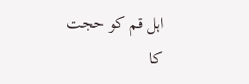اہل قم کو حجت کا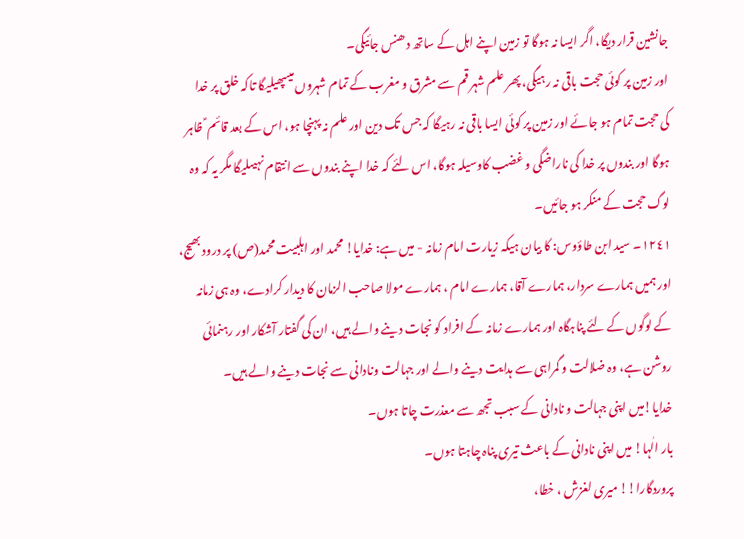جانشین قرار دیگا، اگر ایسا نہ ہوگا تو زمین اپنے اہل کے ساتھ دھنس جائیگی۔
اور زمین پر کوئی حجت باقی نہ رہیگی، پھر علم شہر قم سے مشرق و مغرب کے تمام شہروں میںپھیلیگا تاکہ خلق پر خدا کی حجت تمام ہو جائے اور زمین پر کوئی ایسا باقی نہ رہیگا کہ جس تک دین اور علم نہ پہنچا ہو، اس کے بعد قائم ؑ ظاہر ہوگا اور بندوں پر خدا کی ناراضگی و غضب کاوسیلہ ہوگا، اس لئے کہ خدا اپنے بندوں سے انتقام نہیںلیگا مگر یہ کہ وہ لوگ حجت کے منکر ہو جائیں۔
١٢٤١۔ سید ابن طاؤوس: کا بیان ہیکہ زیارت امام زمانہ - میں ہے: خدایا! محمد اور اہلبیت محمد(ص) پر درود بھیج، اور ہمیں ہمارے سردار، ہمارے آقا، ہمارے امام ، ہمارے مولا صاحب الزمان کا دیدار کرادے، وہ ہی زمانہ کے لوگوں کے لئے پناہگاہ اور ہمارے زمانہ کے افراد کو نجات دینے والے ہیں، ان کی گفتار آشکار اور رہنمائی روشن ہے، وہ ضلالت و گمراہی سے ہدایت دینے والے اور جہالت ونادانی سے نجات دینے والے ہیں۔
خدایا!میں اپنی جہالت و نادانی کے سبب تجھ سے معذرت چاتا ہوں۔
بار الٰہا! میں اپنی نادانی کے باعث تیری پناہ چاہتا ہوں۔
پروردگارا!! میری لغزش ، خطا،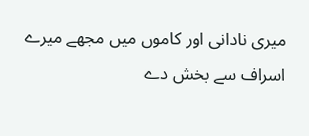میری نادانی اور کاموں میں مجھے میرے اسراف سے بخش دے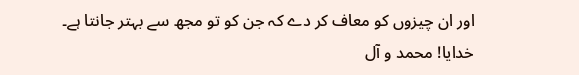اور ان چیزوں کو معاف کر دے کہ جن کو تو مجھ سے بہتر جانتا ہے۔
خدایا! محمد و آل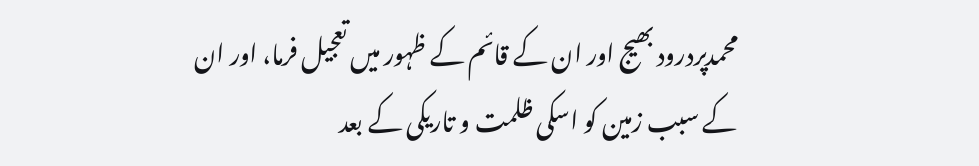محمدپردرود بھیج اور ان کے قائم کے ظہور میں تعجیل فرما، اور ان کے سبب زمین کو اسکی ظلمت و تاریکی کے بعد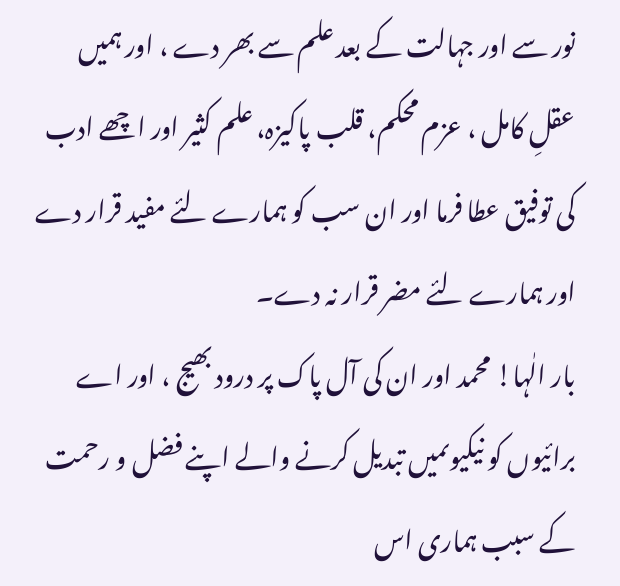نور سے اور جہالت کے بعد علم سے بھر دے ، اور ہمیں عقلِ کامل ، عزم محکم، قلب پاکیزہ، علم کثیر اور اچھے ادب کی توفیق عطا فرما اور ان سب کو ہمارے لئے مفید قرار دے اور ہمارے لئے مضر قرار نہ دے۔
بار الٰہا! محمد اور ان کی آل پاک پر درود بھیج ، اور اے برائیوں کو نیکیوںمیں تبدیل کرنے والے اپنے فضل و رحمت کے سبب ہماری اس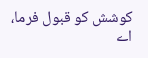کوشش کو قبول فرما، اے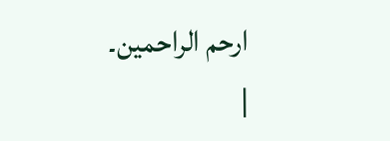ارحم الراحمین۔
|